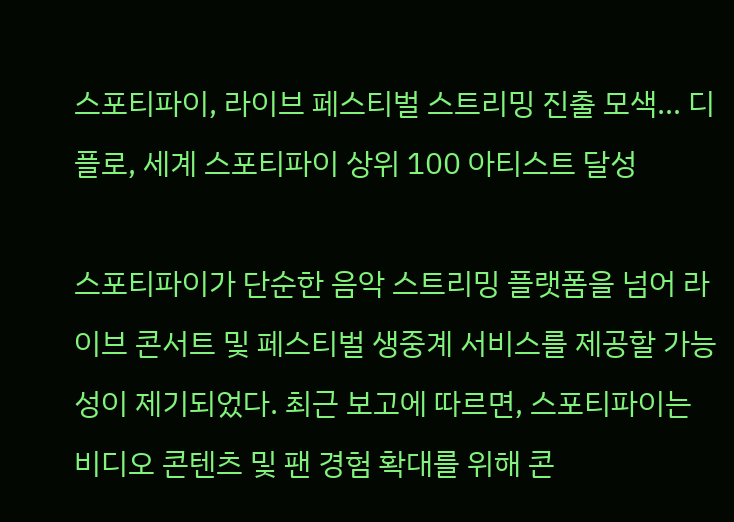스포티파이, 라이브 페스티벌 스트리밍 진출 모색… 디플로, 세계 스포티파이 상위 100 아티스트 달성

스포티파이가 단순한 음악 스트리밍 플랫폼을 넘어 라이브 콘서트 및 페스티벌 생중계 서비스를 제공할 가능성이 제기되었다. 최근 보고에 따르면, 스포티파이는 비디오 콘텐츠 및 팬 경험 확대를 위해 콘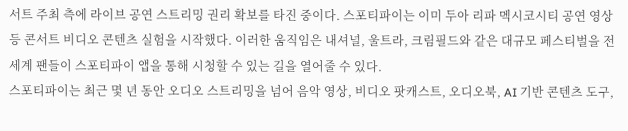서트 주최 측에 라이브 공연 스트리밍 권리 확보를 타진 중이다. 스포티파이는 이미 두아 리파 멕시코시티 공연 영상 등 콘서트 비디오 콘텐츠 실험을 시작했다. 이러한 움직임은 내셔널, 울트라, 크림필드와 같은 대규모 페스티벌을 전 세계 팬들이 스포티파이 앱을 통해 시청할 수 있는 길을 열어줄 수 있다.
스포티파이는 최근 몇 년 동안 오디오 스트리밍을 넘어 음악 영상, 비디오 팟캐스트, 오디오북, AI 기반 콘텐츠 도구,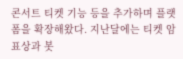콘서트 티켓 기능 등을 추가하며 플랫폼을 확장해왔다. 지난달에는 티켓 암표상과 봇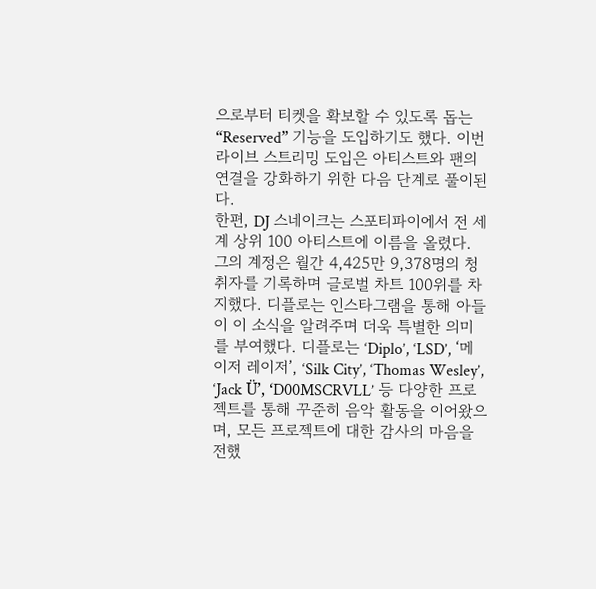으로부터 티켓을 확보할 수 있도록 돕는 “Reserved” 기능을 도입하기도 했다. 이번 라이브 스트리밍 도입은 아티스트와 팬의 연결을 강화하기 위한 다음 단계로 풀이된다.
한편, DJ 스네이크는 스포티파이에서 전 세계 상위 100 아티스트에 이름을 올렸다. 그의 계정은 월간 4,425만 9,378명의 청취자를 기록하며 글로벌 차트 100위를 차지했다. 디플로는 인스타그램을 통해 아들이 이 소식을 알려주며 더욱 특별한 의미를 부여했다. 디플로는 ‘Diplo’, ‘LSD’, ‘메이저 레이저’, ‘Silk City’, ‘Thomas Wesley’, ‘Jack Ü’, ‘D00MSCRVLL’ 등 다양한 프로젝트를 통해 꾸준히 음악 활동을 이어왔으며, 모든 프로젝트에 대한 감사의 마음을 전했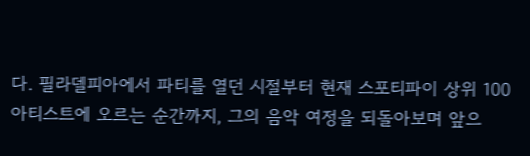다. 필라델피아에서 파티를 열던 시절부터 현재 스포티파이 상위 100 아티스트에 오르는 순간까지, 그의 음악 여정을 되돌아보며 앞으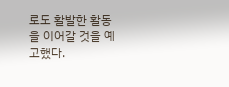로도 활발한 활동을 이어갈 것을 예고했다.